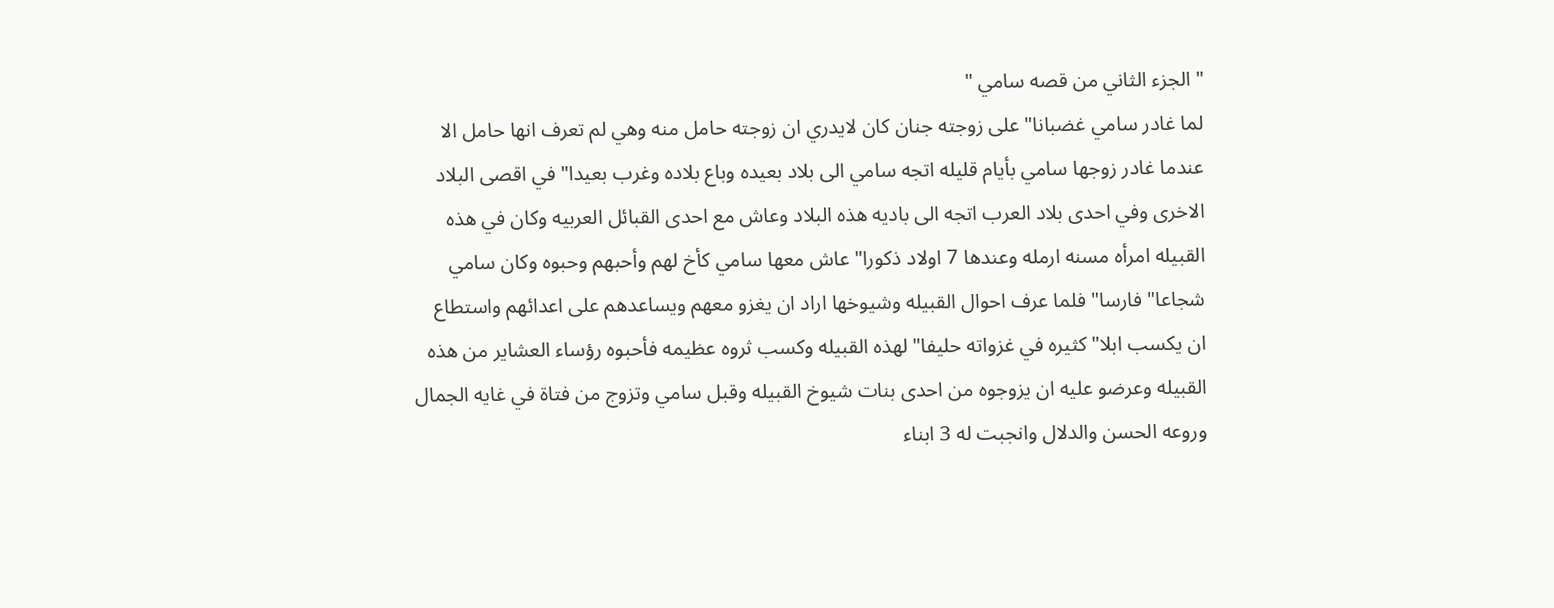" الجزء الثاني من قصه سامي "
لما غادر سامي غضبانا" على زوجته جنان كان لايدري ان زوجته حامل منه وهي لم تعرف انها حامل الا
عندما غادر زوجها سامي بأيام قليله اتجه سامي الى بلاد بعيده وباع بلاده وغرب بعيدا" في اقصى البلاد
الاخرى وفي احدى بلاد العرب اتجه الى باديه هذه البلاد وعاش مع احدى القبائل العربيه وكان في هذه
القبيله امرأه مسنه ارمله وعندها 7 اولاد ذكورا" عاش معها سامي كأخ لهم وأحبهم وحبوه وكان سامي
شجاعا" فارسا" فلما عرف احوال القبيله وشيوخها اراد ان يغزو معهم ويساعدهم على اعدائهم واستطاع
ان يكسب ابلا" كثيره في غزواته حليفا" لهذه القبيله وكسب ثروه عظيمه فأحبوه رؤساء العشاير من هذه
القبيله وعرضو عليه ان يزوجوه من احدى بنات شيوخ القبيله وقبل سامي وتزوج من فتاة في غايه الجمال
وروعه الحسن والدلال وانجبت له 3 ابناء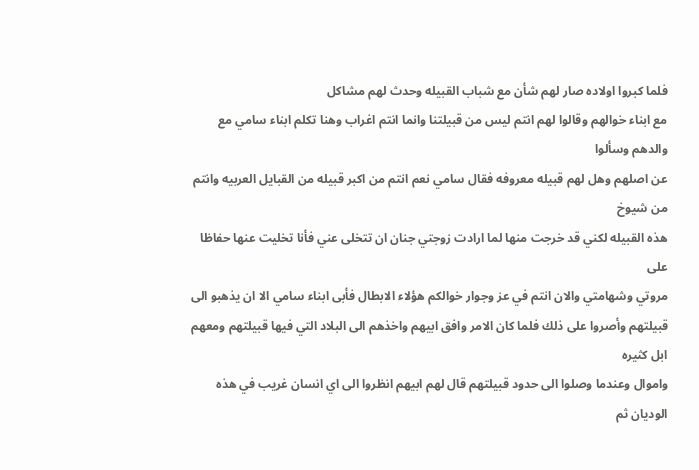فلما كبروا اولاده صار لهم شأن مع شباب القبيله وحدث لهم مشاكل
مع ابناء خوالهم وقالوا لهم انتم ليس من قبيلتنا وانما انتم اغراب وهنا تكلم ابناء سامي مع والدهم وسألوا
عن اصلهم وهل لهم قبيله معروفه فقال سامي نعم انتم من اكبر قبيله من القبايل العربيه وانتم من شيوخ
هذه القبيله لكني قد خرجت منها لما ارادت زوجتي جنان ان تتخلى عني فأنا تخليت عنها حفاظا على
مروتي وشهامتي والان انتم في عز وجوار خوالكم هؤلاء الابطال فأبى ابناء سامي الا ان يذهبو الى
قبيلتهم وأصروا على ذلك فلما كان الامر وافق ابيهم واخذهم الى البلاد التي فيها قبيلتهم ومعهم ابل كثيره
واموال وعندما وصلوا الى حدود قبيلتهم قال لهم ابيهم انظروا الى اي انسان غريب في هذه الوديان ثم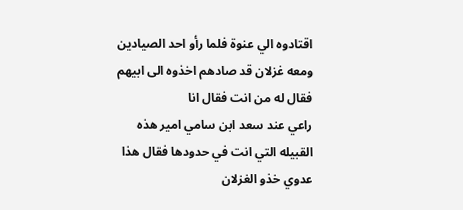اقتادوه الي عنوة فلما رأو احد الصيادين ومعه غزلان قد صادهم اخذوه الى ابيهم فقال له من انت فقال انا
راعي عند سعد ابن سامي امير هذه القبيله التي انت في حدودها فقال هذا عدوي خذو الغزلان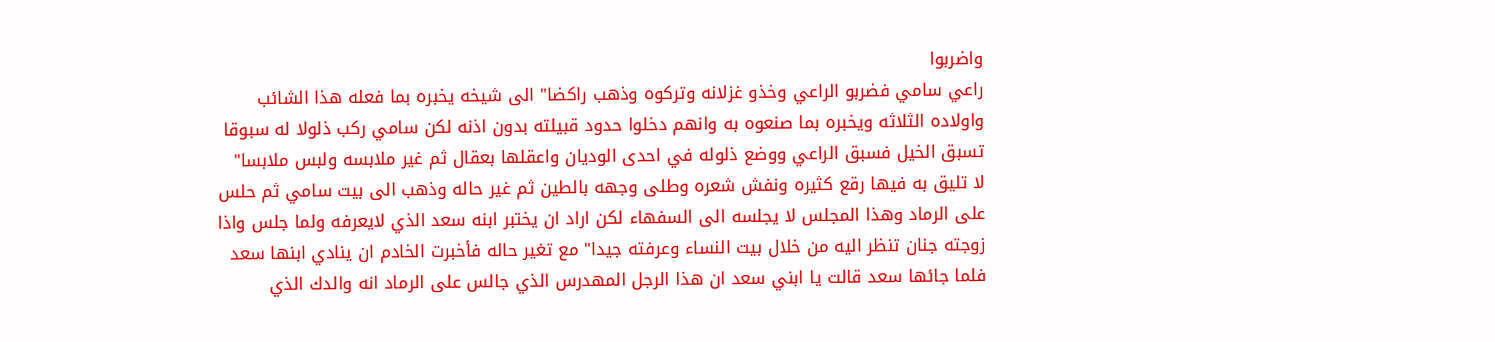واضربوا
راعي سامي فضربو الراعي وخذو غزلانه وتركوه وذهب راكضا" الى شيخه يخبره بما فعله هذا الشائب
واولاده الثلاثه ويخبره بما صنعوه به وانهم دخلوا حدود قبيلته بدون اذنه لكن سامي ركب ذلولا له سبوقا
تسبق الخيل فسبق الراعي ووضع ذلوله في احدى الوديان واعقلها بعقال ثم غير ملابسه ولبس ملابسا"
لا تليق به فيها رقع كثيره ونفش شعره وطلى وجهه بالطين ثم غير حاله وذهب الى بيت سامي ثم حلس
على الرماد وهذا المجلس لا يجلسه الى السفهاء لكن اراد ان يختبر ابنه سعد الذي لايعرفه ولما جلس واذا
زوجته جنان تنظر اليه من خلال بيت النساء وعرفته جيدا" مع تغير حاله فأخبرت الخادم ان ينادي ابنها سعد
فلما جائها سعد قالت يا ابني سعد ان هذا الرجل المهدرس الذي جالس على الرماد انه والدك الذي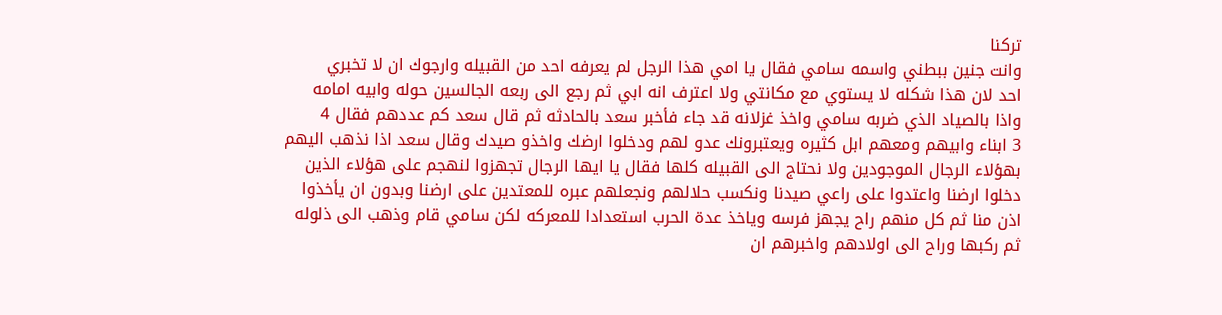تركنا
وانت جنين ببطني واسمه سامي فقال يا امي هذا الرجل لم يعرفه احد من القبيله وارجوك ان لا تخبري
احد لان هذا شكله لا يستوي مع مكانتي ولا اعترف انه ابي ثم رجع الى ربعه الجالسين حوله وابيه امامه
واذا بالصياد الذي ضربه سامي واخذ غزلانه قد جاء فأخبر سعد بالحادثه ثم قال سعد كم عددهم فقال 4
3 ابناء وابيهم ومعهم ابل كثيره ويعتبرونك عدو لهم ودخلوا ارضك واخذو صيدك وقال سعد اذا نذهب اليهم
بهؤلاء الرجال الموجودين ولا نحتاج الى القبيله كلها فقال يا ايها الرجال تجهزوا لنهجم على هؤلاء الذين
دخلوا ارضنا واعتدوا على راعي صيدنا ونكسب حلالهم ونجعلهم عبره للمعتدين على ارضنا وبدون ان يأخذوا
اذن منا ثم كل منهم راح يجهز فرسه وياخذ عدة الحرب استعدادا للمعركه لكن سامي قام وذهب الى ذلوله
ثم ركبها وراح الى اولادهم واخبرهم ان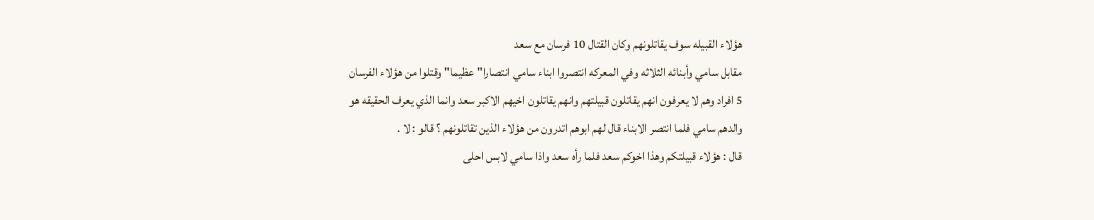هؤلاء القبيله سوف يقاتلونهم وكان القتال 10 فرسان مع سعد
مقابل سامي وأبنائه الثلاثه وفي المعركه انتصروا ابناء سامي انتصارا" عظيما" وقتلوا من هؤلاء الفرسان
5 افراد وهم لا يعرفون انهم يقاتلون قبيلتهم وانهم يقاتلون اخيهم الاكبر سعد وانما الذي يعرف الحقيقه هو
والدهم سامي فلما انتصر الابناء قال لهم ابوهم اتدرون من هؤلاء الذين تقاتلونهم ؟ قالو : لا .
قال : هؤلاء قبيلتكم وهذا اخوكم سعد فلما رأه سعد واذا سامي لابس احلى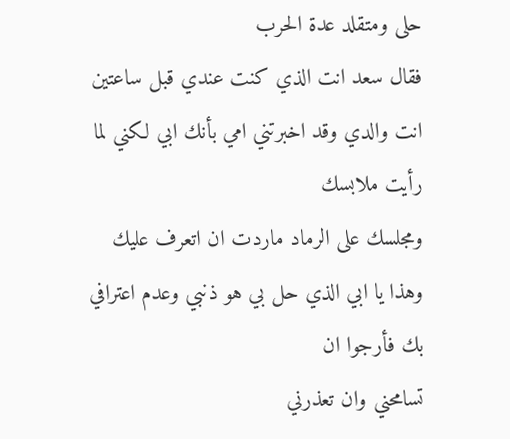حلى ومتقلد عدة الحرب
فقال سعد انت الذي كنت عندي قبل ساعتين انت والدي وقد اخبرتني امي بأنك ابي لكني لما رأيت ملابسك
ومجلسك على الرماد ماردت ان اتعرف عليك وهذا يا ابي الذي حل بي هو ذنبي وعدم اعترافي بك فأرجوا ان
تسامحني وان تعذرني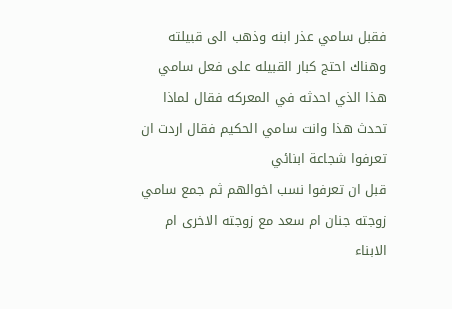فقبل سامي عذر ابنه وذهب الى قبيلته وهناك احتج كبار القبيله على فعل سامي
هذا الذي احدثه في المعركه فقال لماذا تحدث هذا وانت سامي الحكيم فقال اردت ان تعرفوا شجاعة ابنائي
قبل ان تعرفوا نسب اخوالهم ثم جمع سامي زوجته جنان ام سعد مع زوجته الاخرى ام الابناء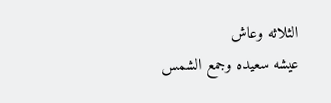الثلاثه وعاش
عيشه سعيده وجمع الشمس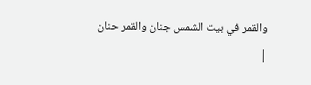والقمر في بيت الشمس جنان والقمر حنان
|